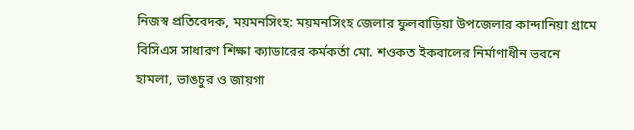নিজস্ব প্রতিবেদক, ময়মনসিংহ: ময়মনসিংহ জেলার ফুলবাড়িয়া উপজেলার কান্দানিয়া গ্রামে বিসিএস সাধারণ শিক্ষা ক্যাডারের কর্মকর্তা মো. শওকত ইকবালের নির্মাণাধীন ভবনে হামলা, ভাঙচুর ও জায়গা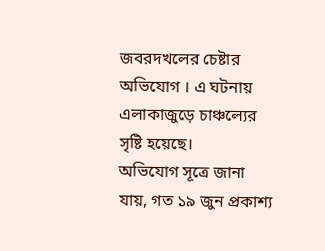জবরদখলের চেষ্টার অভিযোগ । এ ঘটনায় এলাকাজুড়ে চাঞ্চল্যের সৃষ্টি হয়েছে।
অভিযোগ সূত্রে জানা যায়, গত ১৯ জুন প্রকাশ্য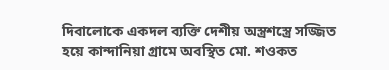দিবালোকে একদল ব্যক্তি দেশীয় অস্ত্রশস্ত্রে সজ্জিত হয়ে কান্দানিয়া গ্রামে অবস্থিত মো. শওকত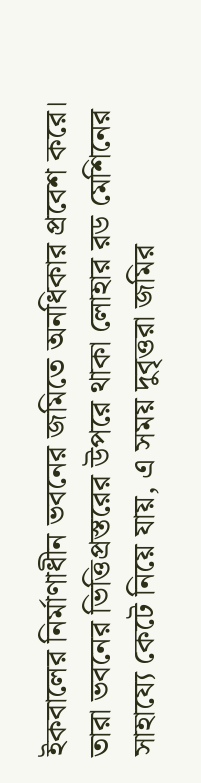ইকবালের নির্মাণাধীন ভবনের জমিতে অনধিকার প্রবেশ করে। তারা ভবনের ভিত্তিপ্রস্তরের উপরে থাকা লোহার রড মেশিনের সাহায্যে কেটে নিয়ে যায়, এ সময় দুবৃত্তরা জমির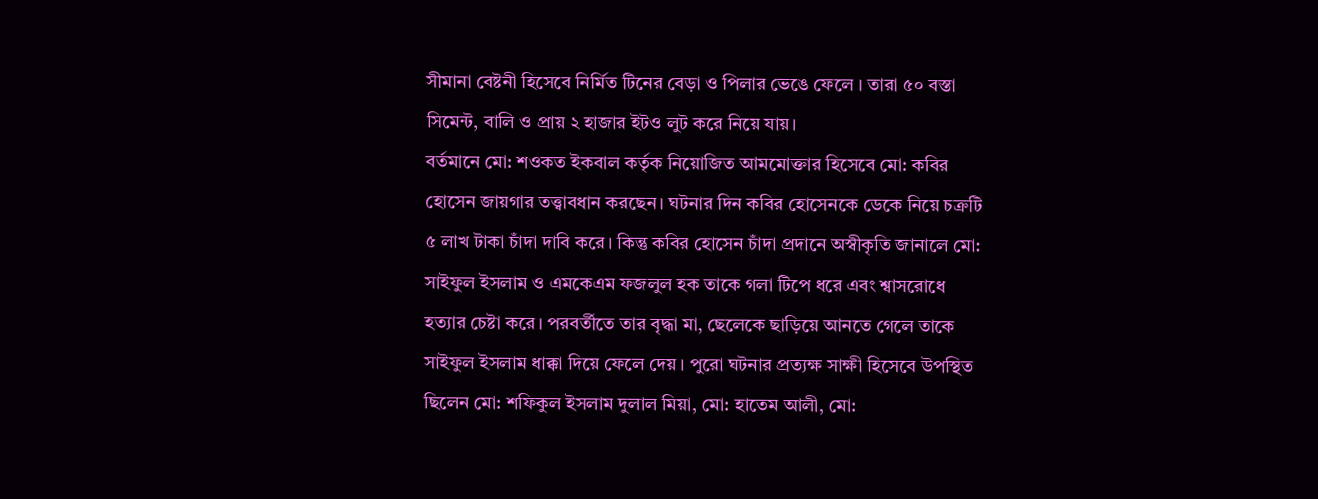সীমানা বেষ্টনী হিসেবে নির্মিত টিনের বেড়া ও পিলার ভেঙে ফেলে । তারা ৫০ বস্তা সিমেন্ট, বালি ও প্রায় ২ হাজার ইটও লুট করে নিয়ে যায়।
বর্তমানে মো: শওকত ইকবাল কর্তৃক নিয়োজিত আমমোক্তার হিসেবে মো: কবির হোসেন জায়গার তত্ত্বাবধান করছেন। ঘটনার দিন কবির হোসেনকে ডেকে নিয়ে চক্রটি ৫ লাখ টাকা চাঁদা দাবি করে। কিন্তু কবির হোসেন চাঁদা প্রদানে অস্বীকৃতি জানালে মো: সাইফুল ইসলাম ও এমকেএম ফজলুল হক তাকে গলা টিপে ধরে এবং শ্বাসরোধে হত্যার চেষ্টা করে। পরবর্তীতে তার বৃদ্ধা মা, ছেলেকে ছাড়িয়ে আনতে গেলে তাকে সাইফুল ইসলাম ধাক্কা দিয়ে ফেলে দেয় । পুরো ঘটনার প্রত্যক্ষ সাক্ষী হিসেবে উপস্থিত ছিলেন মো: শফিকুল ইসলাম দুলাল মিয়া, মো: হাতেম আলী, মো: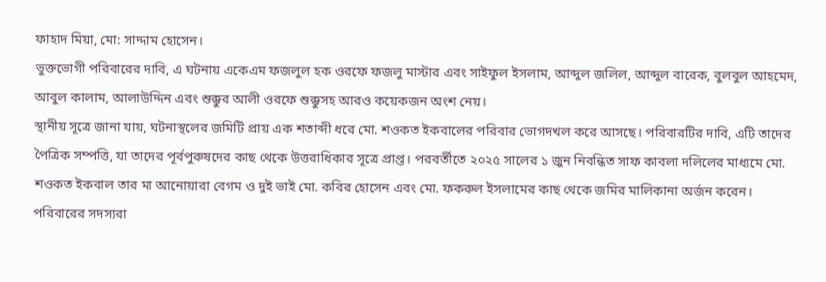ফাহাদ মিয়া, মো: সাদ্দাম হোসেন।
ভুক্তভোগী পরিবারের দাবি, এ ঘটনায় একেএম ফজলুল হক ওরফে ফজলু মাস্টার এবং সাইফুল ইসলাম, আব্দুল জলিল, আব্দুল বারেক, বুলবুল আহমেদ, আবুল কালাম, আলাউদ্দিন এবং শুক্কুর আলী ওরফে শুক্কুসহ আরও কয়েকজন অংশ নেয়।
স্থানীয় সূত্রে জানা যায়, ঘটনাস্থলের জমিটি প্রায় এক শতাব্দী ধরে মো. শওকত ইকবালের পরিবার ভোগদখল করে আসছে। পরিবারটির দাবি, এটি তাদের পৈত্রিক সম্পত্তি, যা তাদের পূর্বপুরুষদের কাছ থেকে উত্তরাধিকার সূত্রে প্রাপ্ত। পরবর্তীতে ২০২৫ সালের ১ জুন নিবন্ধিত সাফ কাবলা দলিলের মাধ্যমে মো. শওকত ইকবাল তার মা আনোয়ারা বেগম ও দুই ভাই মো. কবির হোসেন এবং মো. ফকরুল ইসলামের কাছ থেকে জমির মালিকানা অর্জন করেন।
পরিবারের সদস্যরা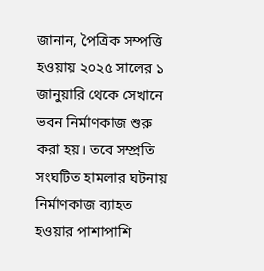জানান, পৈত্রিক সম্পত্তি হওয়ায় ২০২৫ সালের ১ জানুয়ারি থেকে সেখানে ভবন নির্মাণকাজ শুরু করা হয়। তবে সম্প্রতি সংঘটিত হামলার ঘটনায় নির্মাণকাজ ব্যাহত হওয়ার পাশাপাশি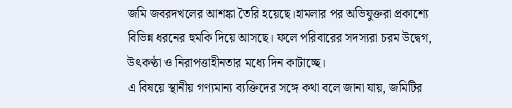জমি জবরদখলের আশঙ্কা তৈরি হয়েছে।হামলার পর অভিযুক্তরা প্রকাশ্যে বিভিন্ন ধরনের হুমকি দিয়ে আসছে। ফলে পরিবারের সদস্যরা চরম উদ্বেগ, উৎকণ্ঠা ও নিরাপত্তাহীনতার মধ্যে দিন কাটাচ্ছে।
এ বিষয়ে স্থানীয় গণ্যমান্য ব্যক্তিদের সঙ্গে কথা বলে জানা যায়, জমিটির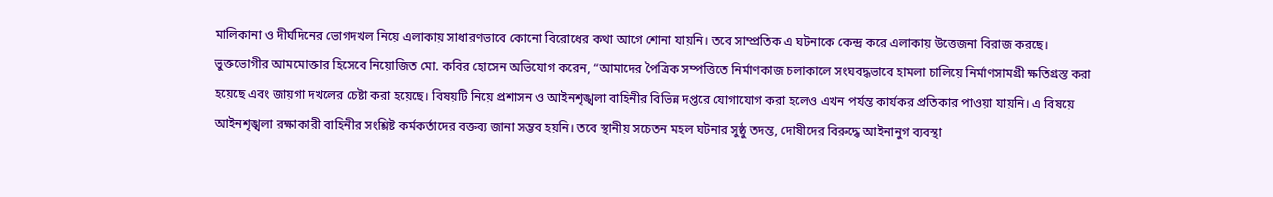মালিকানা ও দীর্ঘদিনের ভোগদখল নিয়ে এলাকায় সাধারণভাবে কোনো বিরোধের কথা আগে শোনা যায়নি। তবে সাম্প্রতিক এ ঘটনাকে কেন্দ্র করে এলাকায় উত্তেজনা বিরাজ করছে।
ভুক্তভোগীর আমমোক্তার হিসেবে নিয়োজিত মো. কবির হোসেন অভিযোগ করেন, “আমাদের পৈত্রিক সম্পত্তিতে নির্মাণকাজ চলাকালে সংঘবদ্ধভাবে হামলা চালিয়ে নির্মাণসামগ্রী ক্ষতিগ্রস্ত করা হয়েছে এবং জায়গা দখলের চেষ্টা করা হয়েছে। বিষয়টি নিয়ে প্রশাসন ও আইনশৃঙ্খলা বাহিনীর বিভিন্ন দপ্তরে যোগাযোগ করা হলেও এখন পর্যন্ত কার্যকর প্রতিকার পাওয়া যায়নি। এ বিষয়ে আইনশৃঙ্খলা রক্ষাকারী বাহিনীর সংশ্লিষ্ট কর্মকর্তাদের বক্তব্য জানা সম্ভব হয়নি। তবে স্থানীয় সচেতন মহল ঘটনার সুষ্ঠু তদন্ত, দোষীদের বিরুদ্ধে আইনানুগ ব্যবস্থা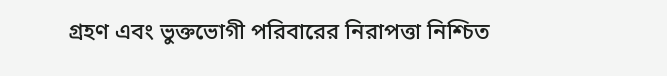গ্রহণ এবং ভুক্তভোগী পরিবারের নিরাপত্তা নিশ্চিত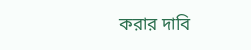করার দাবি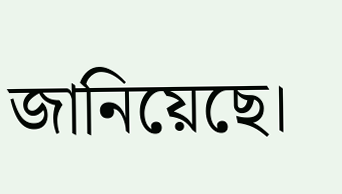জানিয়েছে।